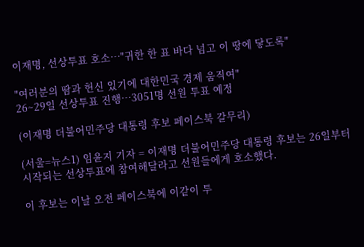이재명, 선상투표 호소…"귀한 한 표 바다 넘고 이 땅에 닿도록"

"여러분의 땀과 헌신 있기에 대한민국 경제 움직여"
26~29일 선상투표 진행…3051명 선원 투표 예정

(이재명 더불어민주당 대통령 후보 페이스북 갈무리)

(서울=뉴스1) 임윤지 기자 = 이재명 더불어민주당 대통령 후보는 26일부터 시작되는 선상투표에 참여해달라고 선원들에게 호소했다.

이 후보는 이날 오전 페이스북에 이같이 투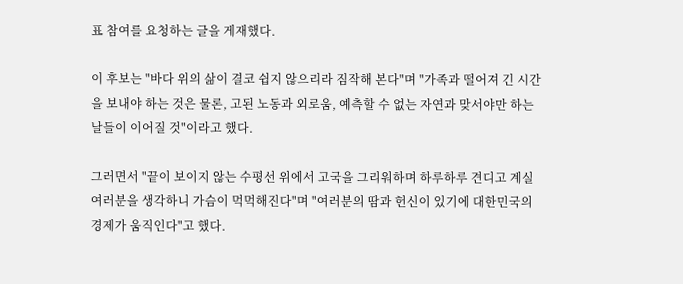표 참여를 요청하는 글을 게재했다.

이 후보는 "바다 위의 삶이 결코 쉽지 않으리라 짐작해 본다"며 "가족과 떨어져 긴 시간을 보내야 하는 것은 물론, 고된 노동과 외로움, 예측할 수 없는 자연과 맞서야만 하는 날들이 이어질 것"이라고 했다.

그러면서 "끝이 보이지 않는 수평선 위에서 고국을 그리워하며 하루하루 견디고 계실 여러분을 생각하니 가슴이 먹먹해진다"며 "여러분의 땀과 헌신이 있기에 대한민국의 경제가 움직인다"고 했다.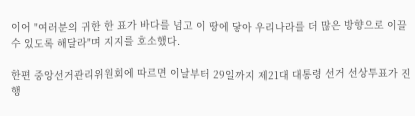이어 "여러분의 귀한 한 표가 바다를 넘고 이 땅에 닿아 우리나라를 더 많은 방향으로 이끌 수 있도록 해달라"며 지지를 호소했다.

한편 중앙선거관리위원회에 따르면 이날부터 29일까지 제21대 대통령 선거 선상투표가 진행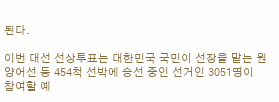된다.

이번 대선 선상투표는 대한민국 국민이 선장을 맡는 원양어선 등 454척 선박에 승선 중인 선거인 3051명이 참여할 예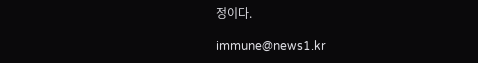정이다.

immune@news1.kr